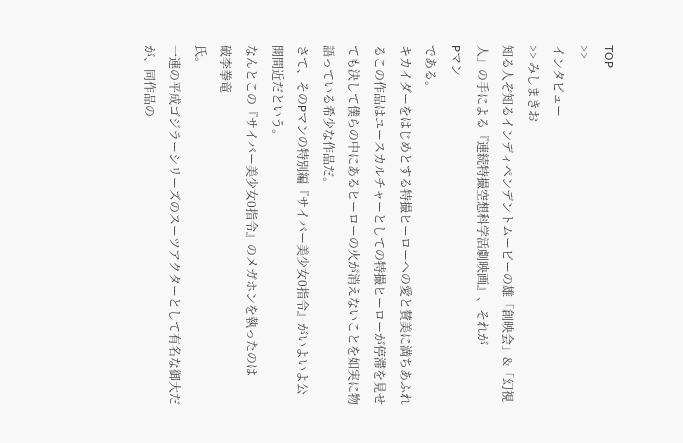TOP
>>
インタビュー
>> みしまきお
知る人ぞ知るインディペンデントムービーの雄「創映会」&「幻視人」の手による『連続特撮空想科学活劇映画』、それが
Pマン
である。
キカイダーをはじめとする特撮ヒーローへの愛と賛美に満ちあふれるこの作品はユースカルチャーとしての特撮ヒーローが停滞を見せても決して僕らの中にあるヒーローの火が消えないことを如実に物語っている希少な作品だ。
さて、そのPマンの特別編『サイバー美少女0指令』がいよいよ公開間近だという。
なんとこの『サイバー美少女0指令』のメガホンを執ったのは
破李拳竜
氏。
一連の平成ゴジラーシリーズのスーツアクターとして有名な御大だが、同作品の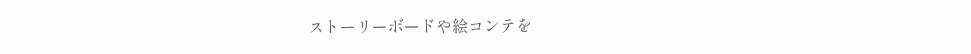ストーリーボードや絵コンテを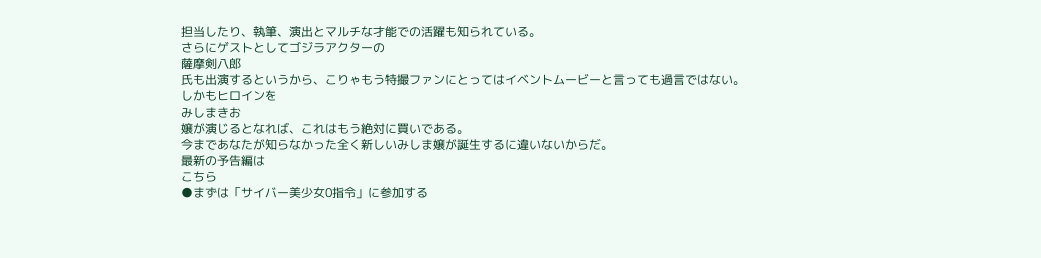担当したり、執筆、演出とマルチな才能での活躍も知られている。
さらにゲストとしてゴジラアクターの
薩摩剣八郎
氏も出演するというから、こりゃもう特撮ファンにとってはイベントムービーと言っても過言ではない。
しかもヒロインを
みしまきお
嬢が演じるとなれば、これはもう絶対に買いである。
今まであなたが知らなかった全く新しいみしま嬢が誕生するに違いないからだ。
最新の予告編は
こちら
●まずは「サイバー美少女0指令」に参加する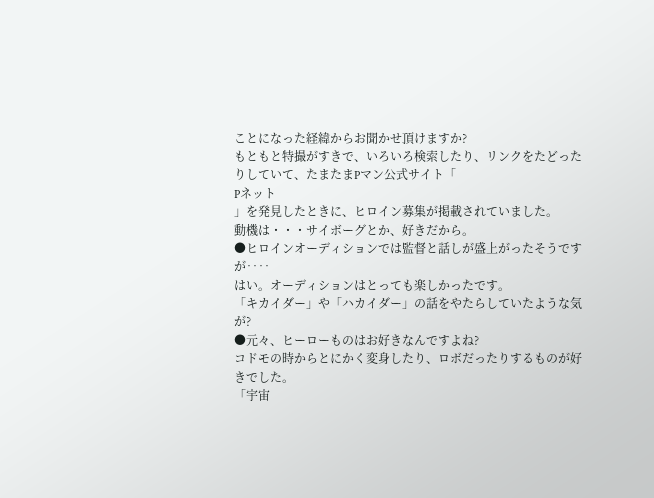ことになった経緯からお聞かせ頂けますか?
もともと特撮がすきで、いろいろ検索したり、リンクをたどったりしていて、たまたまPマン公式サイト「
Pネット
」を発見したときに、ヒロイン募集が掲載されていました。
動機は・・・サイボーグとか、好きだから。
●ヒロインオーディションでは監督と話しが盛上がったそうですが‥‥
はい。オーディションはとっても楽しかったです。
「キカイダー」や「ハカイダー」の話をやたらしていたような気が?
●元々、ヒーローものはお好きなんですよね?
コドモの時からとにかく変身したり、ロボだったりするものが好きでした。
「宇宙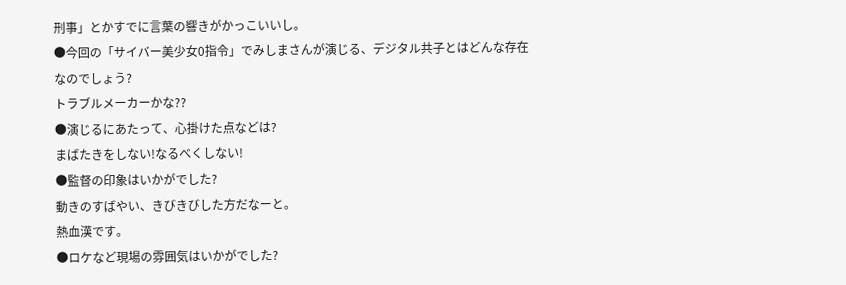刑事」とかすでに言葉の響きがかっこいいし。
●今回の「サイバー美少女0指令」でみしまさんが演じる、デジタル共子とはどんな存在なのでしょう?
トラブルメーカーかな??
●演じるにあたって、心掛けた点などは?
まばたきをしない!なるべくしない!
●監督の印象はいかがでした?
動きのすばやい、きびきびした方だなーと。
熱血漢です。
●ロケなど現場の雰囲気はいかがでした?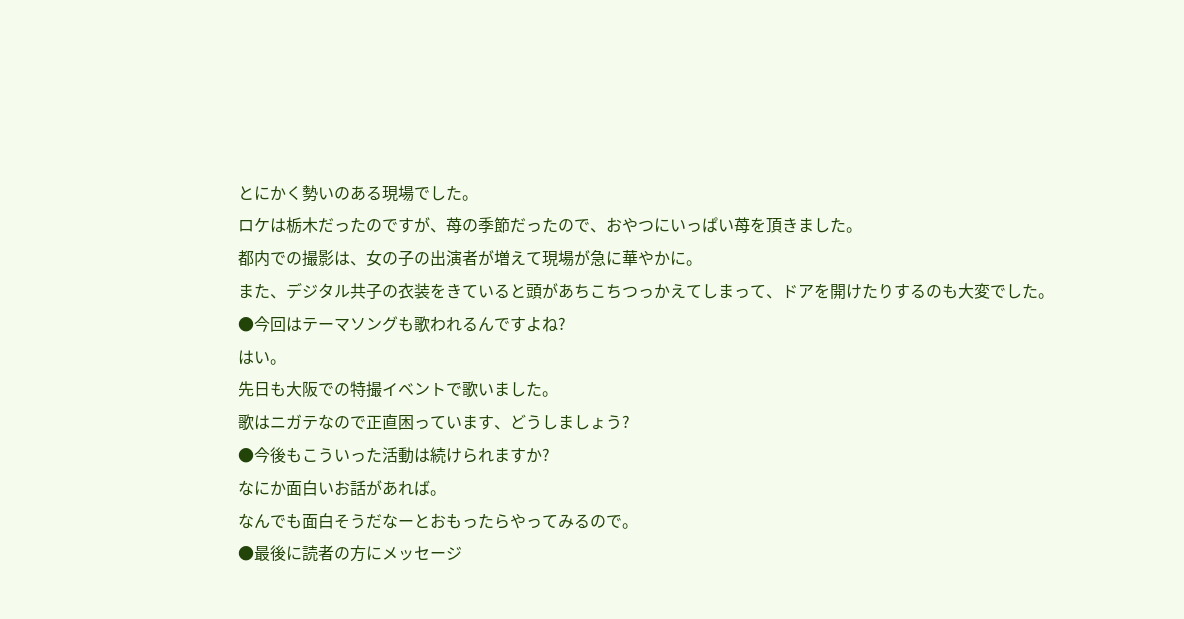とにかく勢いのある現場でした。
ロケは栃木だったのですが、苺の季節だったので、おやつにいっぱい苺を頂きました。
都内での撮影は、女の子の出演者が増えて現場が急に華やかに。
また、デジタル共子の衣装をきていると頭があちこちつっかえてしまって、ドアを開けたりするのも大変でした。
●今回はテーマソングも歌われるんですよね?
はい。
先日も大阪での特撮イベントで歌いました。
歌はニガテなので正直困っています、どうしましょう?
●今後もこういった活動は続けられますか?
なにか面白いお話があれば。
なんでも面白そうだなーとおもったらやってみるので。
●最後に読者の方にメッセージ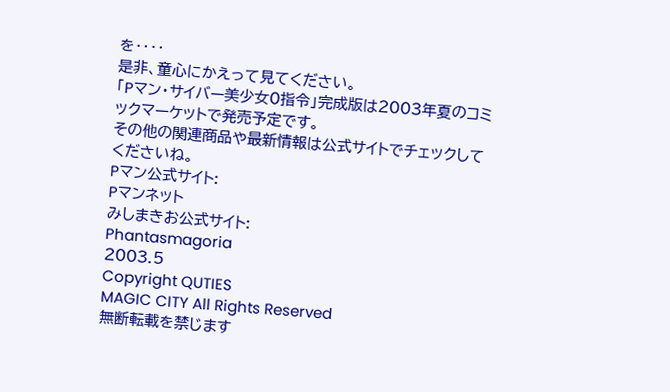を‥‥
是非、童心にかえって見てください。
「Pマン・サイバー美少女0指令」完成版は2003年夏のコミックマーケットで発売予定です。
その他の関連商品や最新情報は公式サイトでチェックしてくださいね。
Pマン公式サイト:
Pマンネット
みしまきお公式サイト:
Phantasmagoria
2003.5
Copyright QUTIES
MAGIC CITY All Rights Reserved
無断転載を禁じます